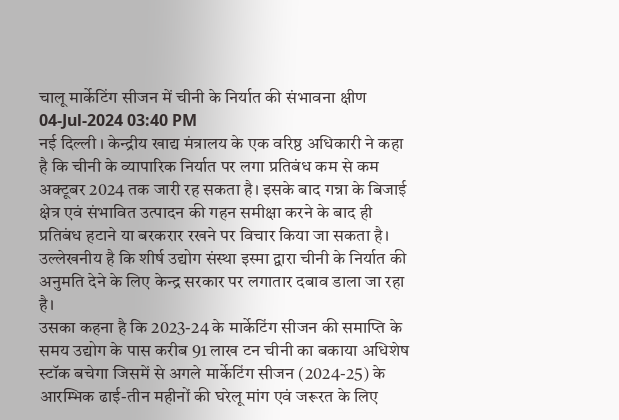चालू मार्केटिंग सीजन में चीनी के निर्यात की संभावना क्षीण
04-Jul-2024 03:40 PM
नई दिल्ली । केन्द्रीय खाद्य मंत्रालय के एक वरिष्ठ अधिकारी ने कहा है कि चीनी के व्यापारिक निर्यात पर लगा प्रतिबंध कम से कम अक्टूबर 2024 तक जारी रह सकता है। इसके बाद गन्ना के बिजाई क्षेत्र एवं संभावित उत्पादन की गहन समीक्षा करने के बाद ही प्रतिबंध हटाने या बरकरार रखने पर विचार किया जा सकता है।
उल्लेखनीय है कि शीर्ष उद्योग संस्था इस्मा द्वारा चीनी के निर्यात की अनुमति देने के लिए केन्द्र सरकार पर लगातार दबाव डाला जा रहा है।
उसका कहना है कि 2023-24 के मार्केटिंग सीजन की समाप्ति के समय उद्योग के पास करीब 91 लाख टन चीनी का बकाया अधिशेष स्टॉक बचेगा जिसमें से अगले मार्केटिंग सीजन (2024-25) के आरम्भिक ढाई-तीन महीनों की घरेलू मांग एवं जरूरत के लिए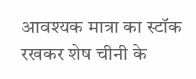आवश्यक मात्रा का स्टॉक रखकर शेष चीनी के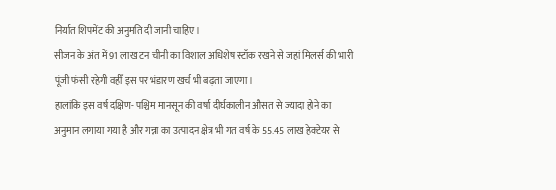निर्यात शिपमेंट की अनुमति दी जानी चाहिए।
सीजन के अंत में 91 लाख टन चीनी का विशाल अधिशेष स्टॉक रखने से जहां मिलर्स की भारी पूंजी फंसी रहेगी वहीँ इस पर भंडारण खर्च भी बढ़ता जाएगा।
हालांकि इस वर्ष दक्षिण- पश्चिम मानसून की वर्षा दीर्घकालीन औसत से ज्यादा होने का अनुमान लगाया गया है और गन्ना का उत्पादन क्षेत्र भी गत वर्ष के 55.45 लाख हेक्टेयर से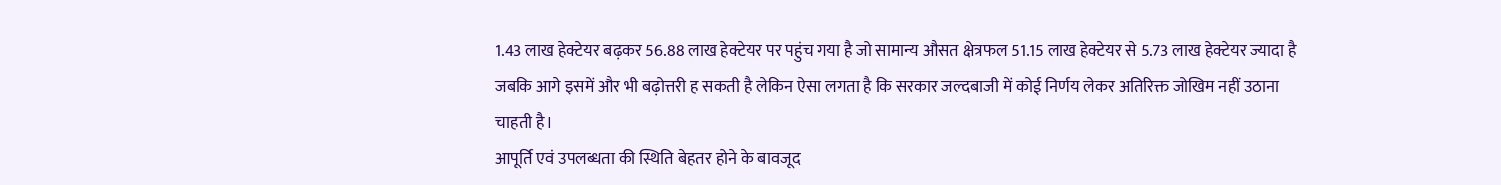1.43 लाख हेक्टेयर बढ़कर 56.88 लाख हेक्टेयर पर पहुंच गया है जो सामान्य औसत क्षेत्रफल 51.15 लाख हेक्टेयर से 5.73 लाख हेक्टेयर ज्यादा है जबकि आगे इसमें और भी बढ़ोत्तरी ह सकती है लेकिन ऐसा लगता है कि सरकार जल्दबाजी में कोई निर्णय लेकर अतिरिक्त जोखिम नहीं उठाना चाहती है।
आपूर्ति एवं उपलब्धता की स्थिति बेहतर होने के बावजूद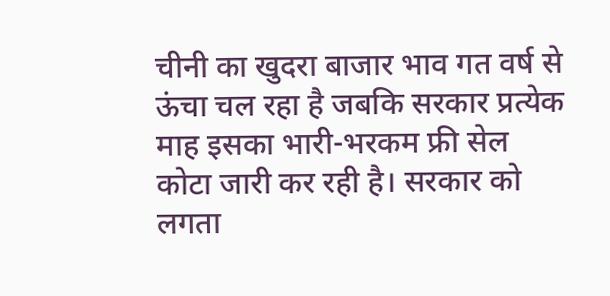चीनी का खुदरा बाजार भाव गत वर्ष से ऊंचा चल रहा है जबकि सरकार प्रत्येक माह इसका भारी-भरकम फ्री सेल कोटा जारी कर रही है। सरकार को लगता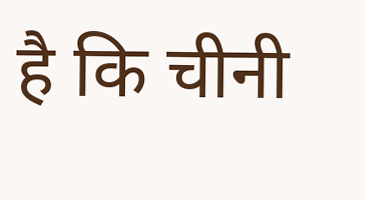है कि चीनी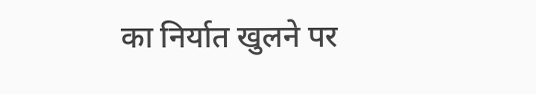का निर्यात खुलने पर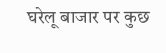घरेलू बाजार पर कुछ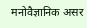मनोवैज्ञानिक असर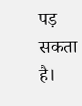पड़ सकता है।